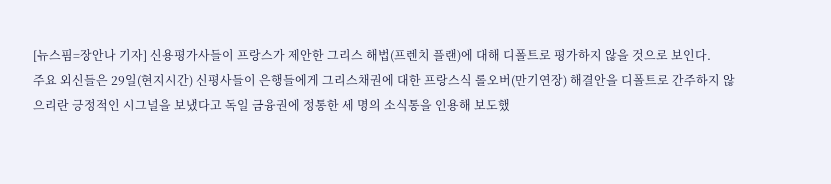[뉴스핌=장안나 기자] 신용평가사들이 프랑스가 제안한 그리스 해법(프렌치 플랜)에 대해 디폴트로 평가하지 않을 것으로 보인다.
주요 외신들은 29일(현지시간) 신평사들이 은행들에게 그리스채권에 대한 프랑스식 롤오버(만기연장) 해결안을 디폴트로 간주하지 않으리란 긍정적인 시그널을 보냈다고 독일 금융권에 정통한 세 명의 소식통을 인용해 보도했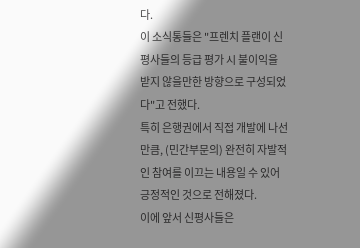다.
이 소식통들은 "프렌치 플랜이 신평사들의 등급 평가 시 불이익을 받지 않을만한 방향으로 구성되었다"고 전했다.
특히 은행권에서 직접 개발에 나선 만큼, (민간부문의) 완전히 자발적인 참여를 이끄는 내용일 수 있어 긍정적인 것으로 전해졌다.
이에 앞서 신평사들은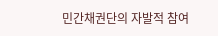민간채권단의 자발적 참여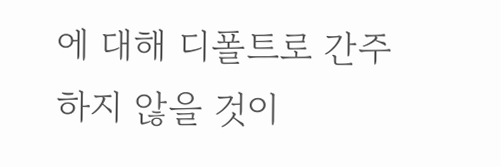에 대해 디폴트로 간주하지 않을 것이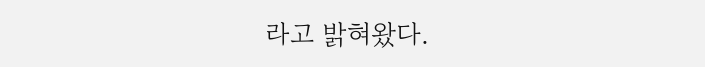라고 밝혀왔다.